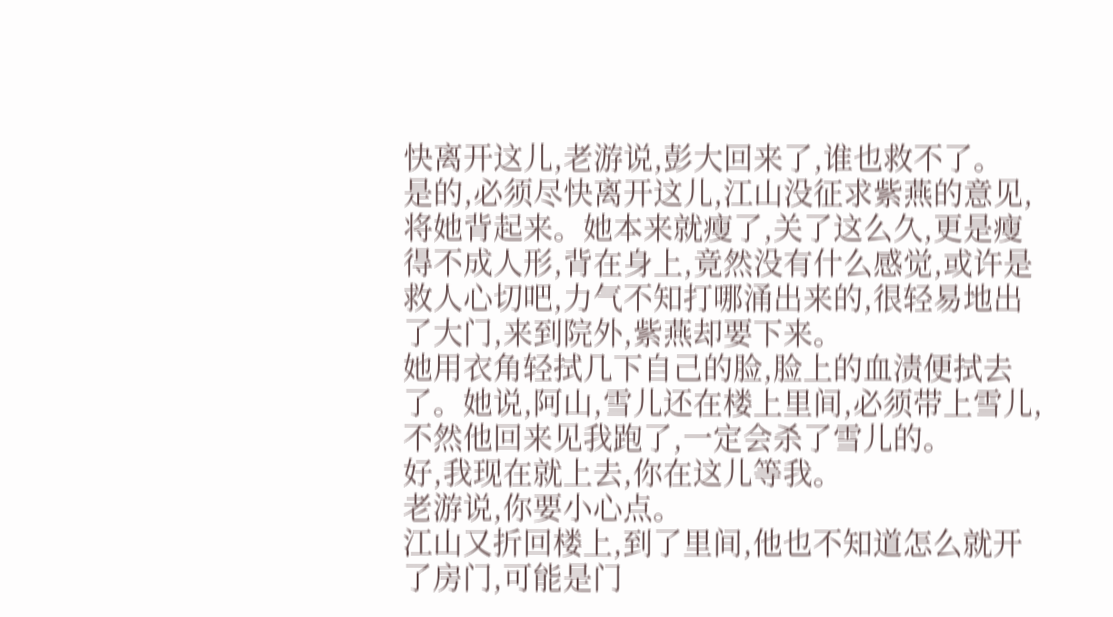快离开这儿,老游说,彭大回来了,谁也救不了。
是的,必须尽快离开这儿,江山没征求紫燕的意见,将她背起来。她本来就瘦了,关了这么久,更是瘦得不成人形,背在身上,竟然没有什么感觉,或许是救人心切吧,力气不知打哪涌出来的,很轻易地出了大门,来到院外,紫燕却要下来。
她用衣角轻拭几下自己的脸,脸上的血渍便拭去了。她说,阿山,雪儿还在楼上里间,必须带上雪儿,不然他回来见我跑了,一定会杀了雪儿的。
好,我现在就上去,你在这儿等我。
老游说,你要小心点。
江山又折回楼上,到了里间,他也不知道怎么就开了房门,可能是门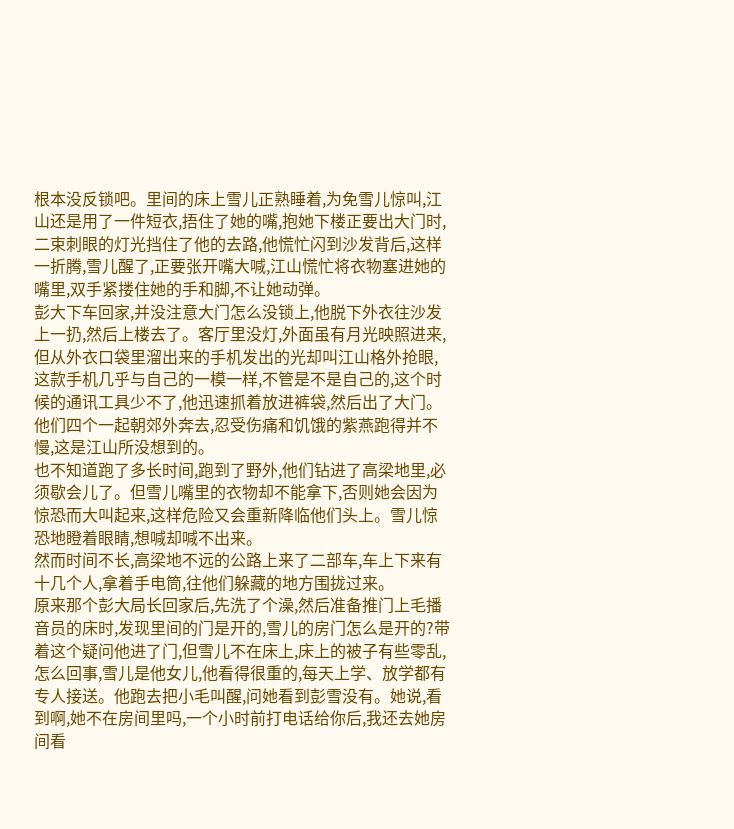根本没反锁吧。里间的床上雪儿正熟睡着,为免雪儿惊叫,江山还是用了一件短衣,捂住了她的嘴,抱她下楼正要出大门时,二束刺眼的灯光挡住了他的去路,他慌忙闪到沙发背后,这样一折腾,雪儿醒了,正要张开嘴大喊,江山慌忙将衣物塞进她的嘴里,双手紧搂住她的手和脚,不让她动弹。
彭大下车回家,并没注意大门怎么没锁上,他脱下外衣往沙发上一扔,然后上楼去了。客厅里没灯,外面虽有月光映照进来,但从外衣口袋里溜出来的手机发出的光却叫江山格外抢眼,这款手机几乎与自己的一模一样,不管是不是自己的,这个时候的通讯工具少不了,他迅速抓着放进裤袋,然后出了大门。
他们四个一起朝郊外奔去,忍受伤痛和饥饿的紫燕跑得并不慢,这是江山所没想到的。
也不知道跑了多长时间,跑到了野外,他们钻进了高梁地里,必须歇会儿了。但雪儿嘴里的衣物却不能拿下,否则她会因为惊恐而大叫起来,这样危险又会重新降临他们头上。雪儿惊恐地瞪着眼睛,想喊却喊不出来。
然而时间不长,高梁地不远的公路上来了二部车,车上下来有十几个人,拿着手电筒,往他们躲藏的地方围拢过来。
原来那个彭大局长回家后,先洗了个澡,然后准备推门上毛播音员的床时,发现里间的门是开的,雪儿的房门怎么是开的?带着这个疑问他进了门,但雪儿不在床上,床上的被子有些零乱,怎么回事,雪儿是他女儿,他看得很重的,每天上学、放学都有专人接送。他跑去把小毛叫醒,问她看到彭雪没有。她说,看到啊,她不在房间里吗,一个小时前打电话给你后,我还去她房间看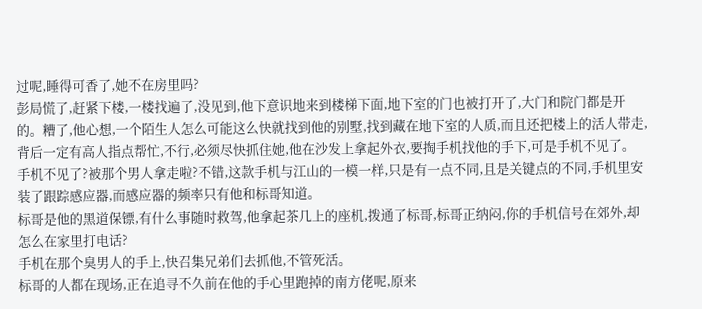过呢,睡得可香了,她不在房里吗?
彭局慌了,赶紧下楼,一楼找遍了,没见到,他下意识地来到楼梯下面,地下室的门也被打开了,大门和院门都是开的。糟了,他心想,一个陌生人怎么可能这么快就找到他的别墅,找到藏在地下室的人质,而且还把楼上的活人带走,背后一定有高人指点帮忙,不行,必须尽快抓住她,他在沙发上拿起外衣,要掏手机找他的手下,可是手机不见了。
手机不见了?被那个男人拿走啦?不错,这款手机与江山的一模一样,只是有一点不同,且是关键点的不同,手机里安装了跟踪感应器,而感应器的频率只有他和标哥知道。
标哥是他的黑道保镖,有什么事随时救驾,他拿起茶几上的座机,拨通了标哥,标哥正纳闷,你的手机信号在郊外,却怎么在家里打电话?
手机在那个臭男人的手上,快召集兄弟们去抓他,不管死活。
标哥的人都在现场,正在追寻不久前在他的手心里跑掉的南方佬呢,原来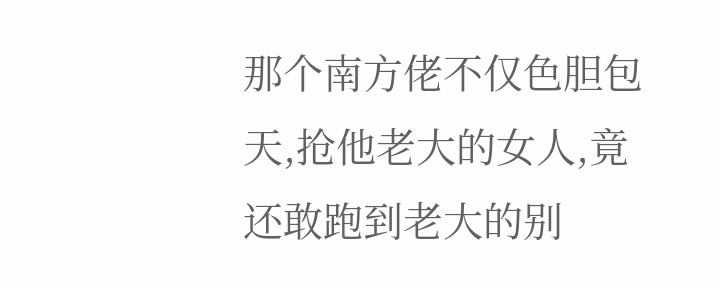那个南方佬不仅色胆包天,抢他老大的女人,竟还敢跑到老大的别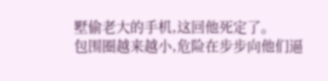墅偷老大的手机,这回他死定了。
包围圈越来越小,危险在步步向他们逼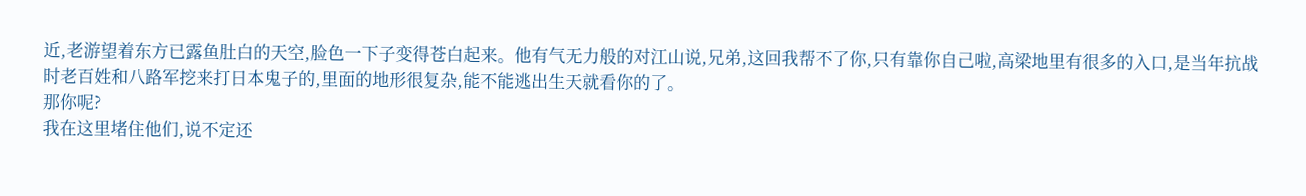近,老游望着东方已露鱼肚白的天空,脸色一下子变得苍白起来。他有气无力般的对江山说,兄弟,这回我帮不了你,只有靠你自己啦,高梁地里有很多的入口,是当年抗战时老百姓和八路军挖来打日本鬼子的,里面的地形很复杂,能不能逃出生天就看你的了。
那你呢?
我在这里堵住他们,说不定还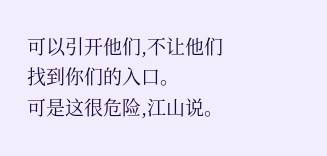可以引开他们,不让他们找到你们的入口。
可是这很危险,江山说。